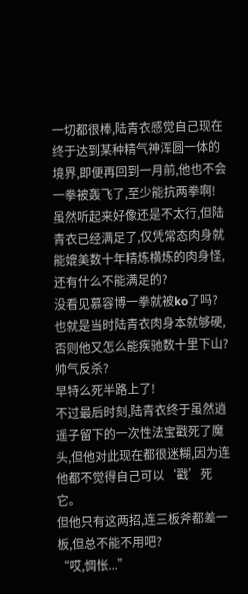一切都很棒,陆青衣感觉自己现在终于达到某种精气神浑圆一体的境界,即便再回到一月前,他也不会一拳被轰飞了,至少能抗两拳啊!
虽然听起来好像还是不太行,但陆青衣已经满足了,仅凭常态肉身就能媲美数十年精炼横炼的肉身怪,还有什么不能满足的?
没看见慕容博一拳就被ko了吗?也就是当时陆青衣肉身本就够硬,否则他又怎么能疾驰数十里下山?帅气反杀?
早特么死半路上了!
不过最后时刻,陆青衣终于虽然逍遥子留下的一次性法宝戳死了魔头,但他对此现在都很迷糊,因为连他都不觉得自己可以‘戳’死它。
但他只有这两招,连三板斧都差一板,但总不能不用吧?
“哎,惆怅...”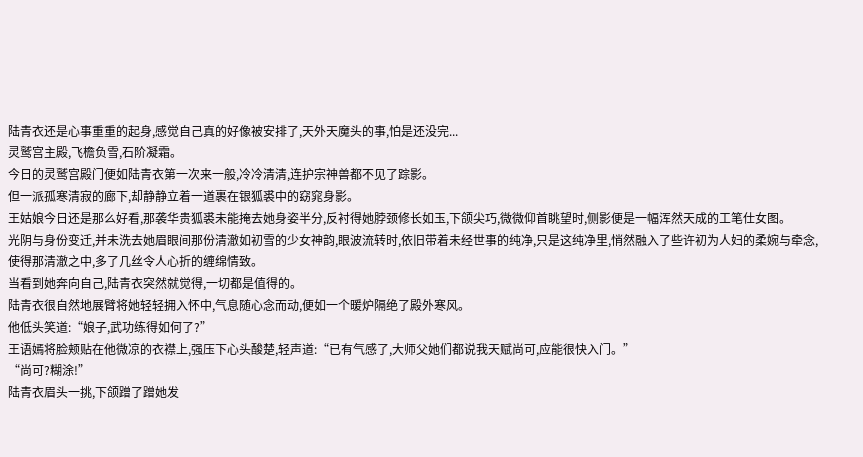陆青衣还是心事重重的起身,感觉自己真的好像被安排了,天外天魔头的事,怕是还没完...
灵鹫宫主殿,飞檐负雪,石阶凝霜。
今日的灵鹫宫殿门便如陆青衣第一次来一般,冷冷清清,连护宗神兽都不见了踪影。
但一派孤寒清寂的廊下,却静静立着一道裹在银狐裘中的窈窕身影。
王姑娘今日还是那么好看,那袭华贵狐裘未能掩去她身姿半分,反衬得她脖颈修长如玉,下颌尖巧,微微仰首眺望时,侧影便是一幅浑然天成的工笔仕女图。
光阴与身份变迁,并未洗去她眉眼间那份清澈如初雪的少女神韵,眼波流转时,依旧带着未经世事的纯净,只是这纯净里,悄然融入了些许初为人妇的柔婉与牵念,使得那清澈之中,多了几丝令人心折的缠绵情致。
当看到她奔向自己,陆青衣突然就觉得,一切都是值得的。
陆青衣很自然地展臂将她轻轻拥入怀中,气息随心念而动,便如一个暖炉隔绝了殿外寒风。
他低头笑道:“娘子,武功练得如何了?”
王语嫣将脸颊贴在他微凉的衣襟上,强压下心头酸楚,轻声道:“已有气感了,大师父她们都说我天赋尚可,应能很快入门。”
“尚可?糊涂!”
陆青衣眉头一挑,下颌蹭了蹭她发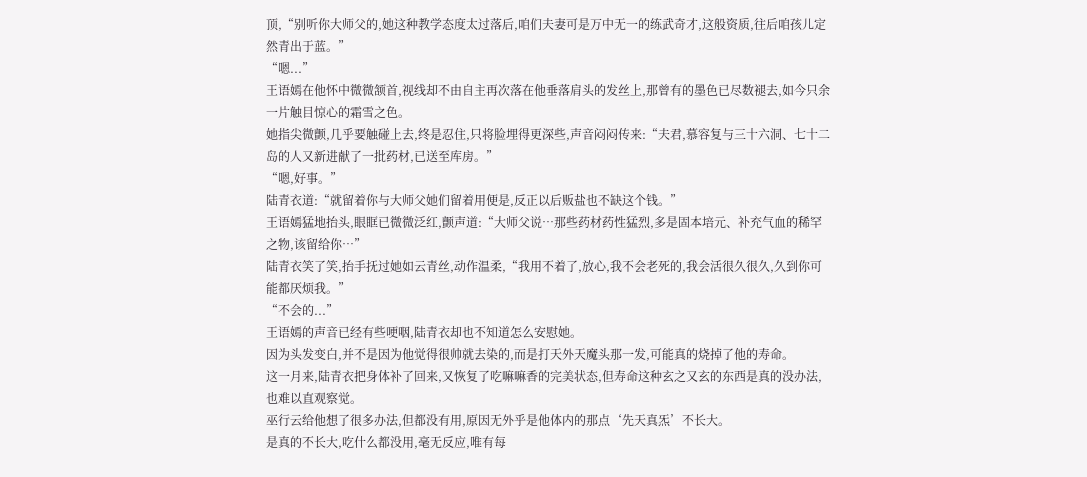顶,“别听你大师父的,她这种教学态度太过落后,咱们夫妻可是万中无一的练武奇才,这般资质,往后咱孩儿定然青出于蓝。”
“嗯...”
王语嫣在他怀中微微颔首,视线却不由自主再次落在他垂落肩头的发丝上,那曾有的墨色已尽数褪去,如今只余一片触目惊心的霜雪之色。
她指尖微颤,几乎要触碰上去,终是忍住,只将脸埋得更深些,声音闷闷传来:“夫君,慕容复与三十六洞、七十二岛的人又新进献了一批药材,已送至库房。”
“嗯,好事。”
陆青衣道:“就留着你与大师父她们留着用便是,反正以后贩盐也不缺这个钱。”
王语嫣猛地抬头,眼眶已微微泛红,颤声道:“大师父说…那些药材药性猛烈,多是固本培元、补充气血的稀罕之物,该留给你…”
陆青衣笑了笑,抬手抚过她如云青丝,动作温柔,“我用不着了,放心,我不会老死的,我会活很久很久,久到你可能都厌烦我。”
“不会的...”
王语嫣的声音已经有些哽咽,陆青衣却也不知道怎么安慰她。
因为头发变白,并不是因为他觉得很帅就去染的,而是打天外天魔头那一发,可能真的烧掉了他的寿命。
这一月来,陆青衣把身体补了回来,又恢复了吃嘛嘛香的完美状态,但寿命这种玄之又玄的东西是真的没办法,也难以直观察觉。
巫行云给他想了很多办法,但都没有用,原因无外乎是他体内的那点‘先天真炁’不长大。
是真的不长大,吃什么都没用,毫无反应,唯有每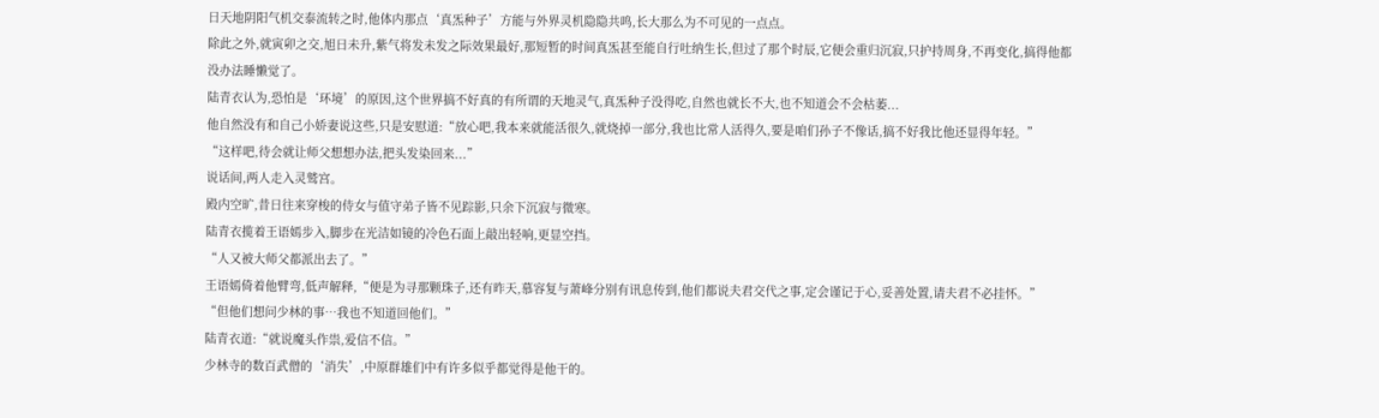日天地阴阳气机交泰流转之时,他体内那点‘真炁种子’方能与外界灵机隐隐共鸣,长大那么为不可见的一点点。
除此之外,就寅卯之交,旭日未升,紫气将发未发之际效果最好,那短暂的时间真炁甚至能自行吐纳生长,但过了那个时辰,它便会重归沉寂,只护持周身,不再变化,搞得他都没办法睡懒觉了。
陆青衣认为,恐怕是‘环境’的原因,这个世界搞不好真的有所谓的天地灵气,真炁种子没得吃,自然也就长不大,也不知道会不会枯萎...
他自然没有和自己小娇妻说这些,只是安慰道:“放心吧,我本来就能活很久,就烧掉一部分,我也比常人活得久,要是咱们孙子不像话,搞不好我比他还显得年轻。”
“这样吧,待会就让师父想想办法,把头发染回来...”
说话间,两人走入灵鹫宫。
殿内空旷,昔日往来穿梭的侍女与值守弟子皆不见踪影,只余下沉寂与微寒。
陆青衣揽着王语嫣步入,脚步在光洁如镜的冷色石面上敲出轻响,更显空挡。
“人又被大师父都派出去了。”
王语嫣倚着他臂弯,低声解释,“便是为寻那颗珠子,还有昨天,慕容复与萧峰分别有讯息传到,他们都说夫君交代之事,定会谨记于心,妥善处置,请夫君不必挂怀。”
“但他们想问少林的事…我也不知道回他们。”
陆青衣道:“就说魔头作祟,爱信不信。”
少林寺的数百武僧的‘消失’,中原群雄们中有许多似乎都觉得是他干的。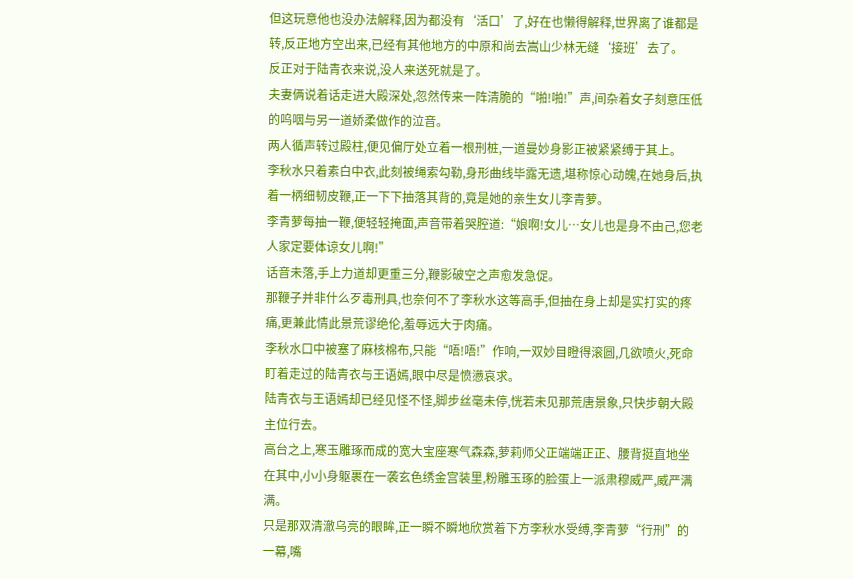但这玩意他也没办法解释,因为都没有‘活口’了,好在也懒得解释,世界离了谁都是转,反正地方空出来,已经有其他地方的中原和尚去嵩山少林无缝‘接班’去了。
反正对于陆青衣来说,没人来送死就是了。
夫妻俩说着话走进大殿深处,忽然传来一阵清脆的“啪!啪!”声,间杂着女子刻意压低的呜咽与另一道娇柔做作的泣音。
两人循声转过殿柱,便见偏厅处立着一根刑桩,一道曼妙身影正被紧紧缚于其上。
李秋水只着素白中衣,此刻被绳索勾勒,身形曲线毕露无遗,堪称惊心动魄,在她身后,执着一柄细韧皮鞭,正一下下抽落其背的,竟是她的亲生女儿李青萝。
李青萝每抽一鞭,便轻轻掩面,声音带着哭腔道:“娘啊!女儿…女儿也是身不由己,您老人家定要体谅女儿啊!”
话音未落,手上力道却更重三分,鞭影破空之声愈发急促。
那鞭子并非什么歹毒刑具,也奈何不了李秋水这等高手,但抽在身上却是实打实的疼痛,更兼此情此景荒谬绝伦,羞辱远大于肉痛。
李秋水口中被塞了麻核棉布,只能“唔!唔!”作响,一双妙目瞪得滚圆,几欲喷火,死命盯着走过的陆青衣与王语嫣,眼中尽是愤懑哀求。
陆青衣与王语嫣却已经见怪不怪,脚步丝毫未停,恍若未见那荒唐景象,只快步朝大殿主位行去。
高台之上,寒玉雕琢而成的宽大宝座寒气森森,萝莉师父正端端正正、腰背挺直地坐在其中,小小身躯裹在一袭玄色绣金宫装里,粉雕玉琢的脸蛋上一派肃穆威严,威严满满。
只是那双清澈乌亮的眼眸,正一瞬不瞬地欣赏着下方李秋水受缚,李青萝“行刑”的一幕,嘴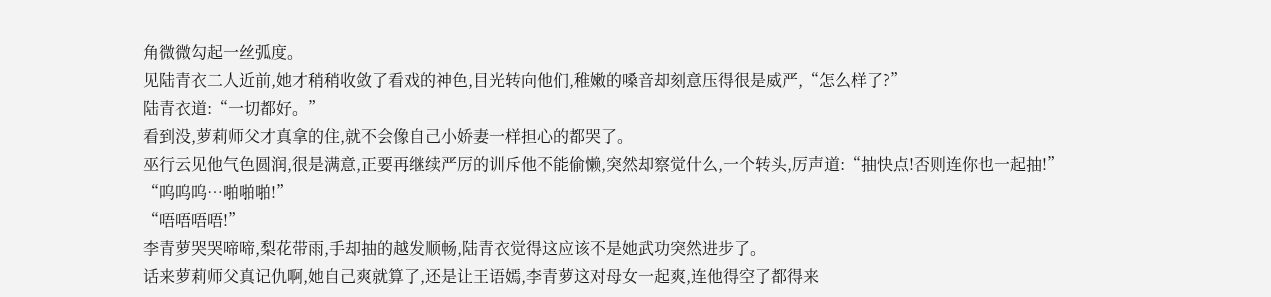角微微勾起一丝弧度。
见陆青衣二人近前,她才稍稍收敛了看戏的神色,目光转向他们,稚嫩的嗓音却刻意压得很是威严,“怎么样了?”
陆青衣道:“一切都好。”
看到没,萝莉师父才真拿的住,就不会像自己小娇妻一样担心的都哭了。
巫行云见他气色圆润,很是满意,正要再继续严厉的训斥他不能偷懒,突然却察觉什么,一个转头,厉声道:“抽快点!否则连你也一起抽!”
“呜呜呜…啪啪啪!”
“唔唔唔唔!”
李青萝哭哭啼啼,梨花带雨,手却抽的越发顺畅,陆青衣觉得这应该不是她武功突然进步了。
话来萝莉师父真记仇啊,她自己爽就算了,还是让王语嫣,李青萝这对母女一起爽,连他得空了都得来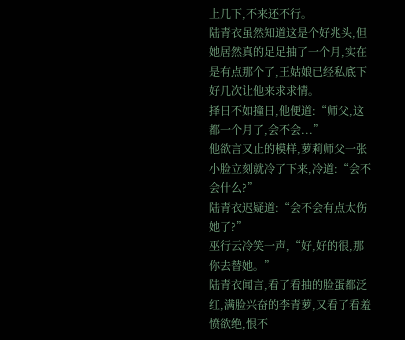上几下,不来还不行。
陆青衣虽然知道这是个好兆头,但她居然真的足足抽了一个月,实在是有点那个了,王姑娘已经私底下好几次让他来求求情。
择日不如撞日,他便道:“师父,这都一个月了,会不会...”
他欲言又止的模样,萝莉师父一张小脸立刻就冷了下来,冷道:“会不会什么?”
陆青衣迟疑道:“会不会有点太伤她了?”
巫行云冷笑一声,“好,好的很,那你去替她。”
陆青衣闻言,看了看抽的脸蛋都泛红,满脸兴奋的李青萝,又看了看羞愤欲绝,恨不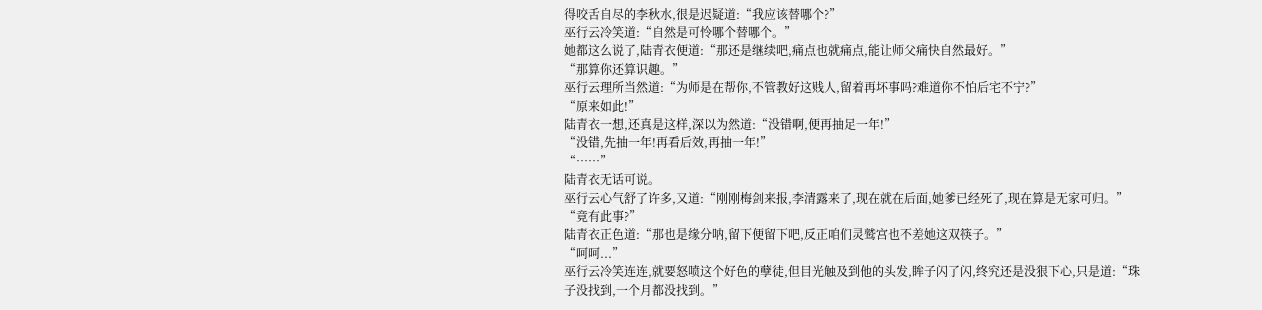得咬舌自尽的李秋水,很是迟疑道:“我应该替哪个?”
巫行云冷笑道:“自然是可怜哪个替哪个。”
她都这么说了,陆青衣便道:“那还是继续吧,痛点也就痛点,能让师父痛快自然最好。”
“那算你还算识趣。”
巫行云理所当然道:“为师是在帮你,不管教好这贱人,留着再坏事吗?难道你不怕后宅不宁?”
“原来如此!”
陆青衣一想,还真是这样,深以为然道:“没错啊,便再抽足一年!”
“没错,先抽一年!再看后效,再抽一年!”
“……”
陆青衣无话可说。
巫行云心气舒了许多,又道:“刚刚梅剑来报,李清露来了,现在就在后面,她爹已经死了,现在算是无家可归。”
“竟有此事?”
陆青衣正色道:“那也是缘分呐,留下便留下吧,反正咱们灵鹫宫也不差她这双筷子。”
“呵呵...”
巫行云冷笑连连,就要怒喷这个好色的孽徒,但目光触及到他的头发,眸子闪了闪,终究还是没狠下心,只是道:“珠子没找到,一个月都没找到。”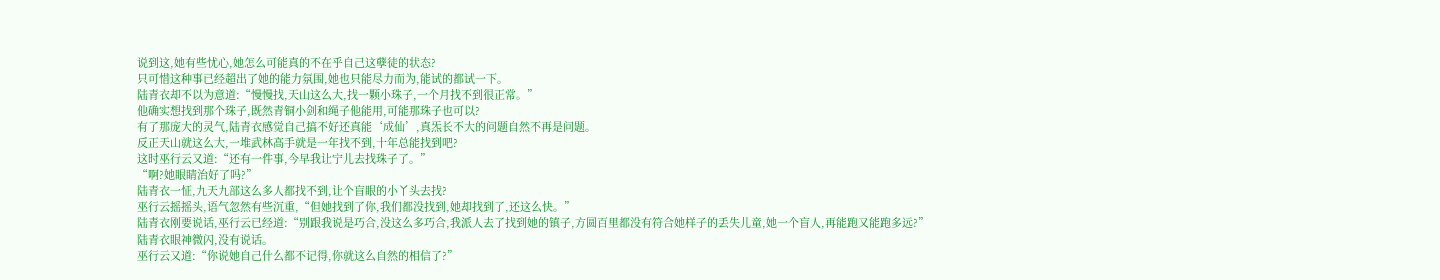说到这,她有些忧心,她怎么可能真的不在乎自己这孽徒的状态?
只可惜这种事已经超出了她的能力氛围,她也只能尽力而为,能试的都试一下。
陆青衣却不以为意道:“慢慢找,天山这么大,找一颗小珠子,一个月找不到很正常。”
他确实想找到那个珠子,既然青铜小剑和绳子他能用,可能那珠子也可以?
有了那庞大的灵气,陆青衣感觉自己搞不好还真能‘成仙’,真炁长不大的问题自然不再是问题。
反正天山就这么大,一堆武林高手就是一年找不到,十年总能找到吧?
这时巫行云又道:“还有一件事,今早我让宁儿去找珠子了。”
“啊?她眼睛治好了吗?”
陆青衣一怔,九天九部这么多人都找不到,让个盲眼的小丫头去找?
巫行云摇摇头,语气忽然有些沉重,“但她找到了你,我们都没找到,她却找到了,还这么快。”
陆青衣刚要说话,巫行云已经道:“别跟我说是巧合,没这么多巧合,我派人去了找到她的镇子,方圆百里都没有符合她样子的丢失儿童,她一个盲人,再能跑又能跑多远?”
陆青衣眼神微闪,没有说话。
巫行云又道:“你说她自己什么都不记得,你就这么自然的相信了?”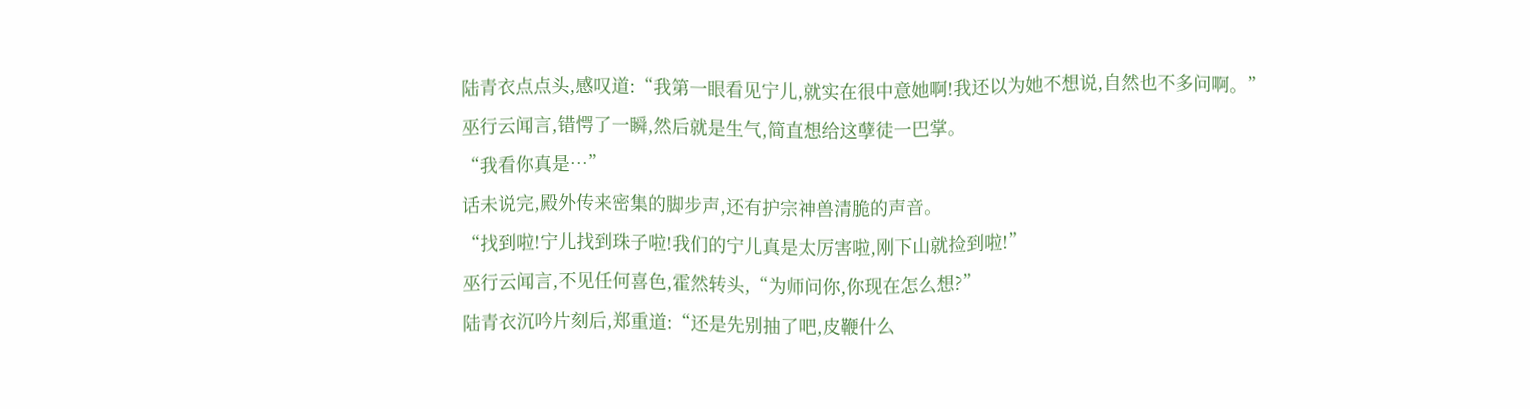陆青衣点点头,感叹道:“我第一眼看见宁儿,就实在很中意她啊!我还以为她不想说,自然也不多问啊。”
巫行云闻言,错愕了一瞬,然后就是生气,简直想给这孽徒一巴掌。
“我看你真是…”
话未说完,殿外传来密集的脚步声,还有护宗神兽清脆的声音。
“找到啦!宁儿找到珠子啦!我们的宁儿真是太厉害啦,刚下山就捡到啦!”
巫行云闻言,不见任何喜色,霍然转头,“为师问你,你现在怎么想?”
陆青衣沉吟片刻后,郑重道:“还是先别抽了吧,皮鞭什么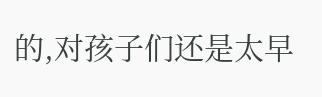的,对孩子们还是太早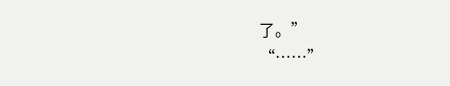了。”
“……”